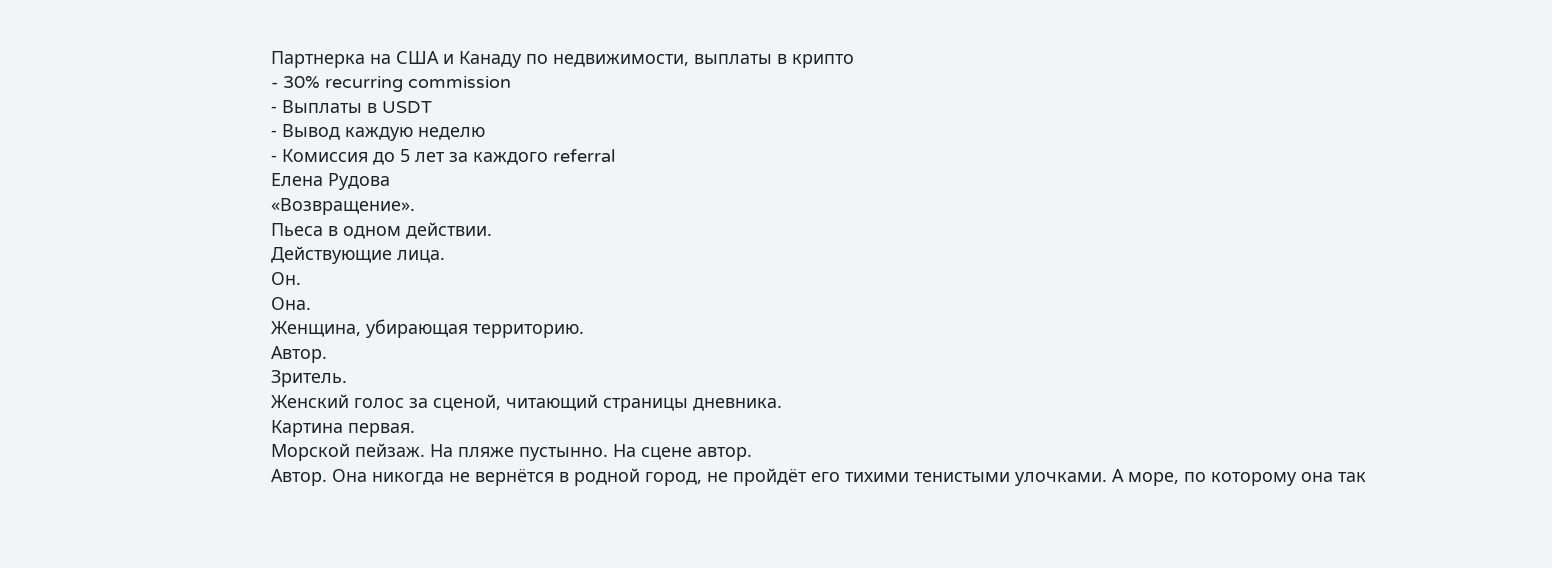Партнерка на США и Канаду по недвижимости, выплаты в крипто
- 30% recurring commission
- Выплаты в USDT
- Вывод каждую неделю
- Комиссия до 5 лет за каждого referral
Елена Рудова
«Возвращение».
Пьеса в одном действии.
Действующие лица.
Он.
Она.
Женщина, убирающая территорию.
Автор.
Зритель.
Женский голос за сценой, читающий страницы дневника.
Картина первая.
Морской пейзаж. На пляже пустынно. На сцене автор.
Автор. Она никогда не вернётся в родной город, не пройдёт его тихими тенистыми улочками. А море, по которому она так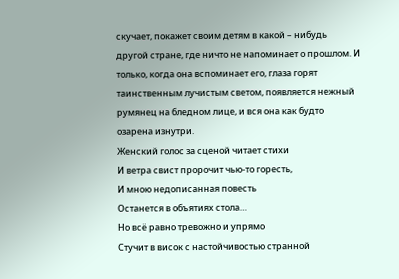скучает, покажет своим детям в какой – нибудь другой стране, где ничто не напоминает о прошлом. И только, когда она вспоминает его, глаза горят таинственным лучистым светом, появляется нежный румянец на бледном лице, и вся она как будто озарена изнутри.
Женский голос за сценой читает стихи
И ветра свист пророчит чью-то горесть,
И мною недописанная повесть
Останется в объятиях стола…
Но всё равно тревожно и упрямо
Стучит в висок с настойчивостью странной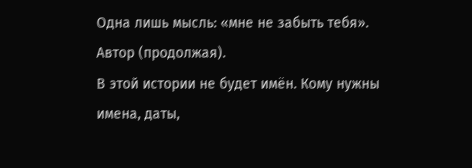Одна лишь мысль: «мне не забыть тебя».
Автор (продолжая).
В этой истории не будет имён. Кому нужны имена, даты,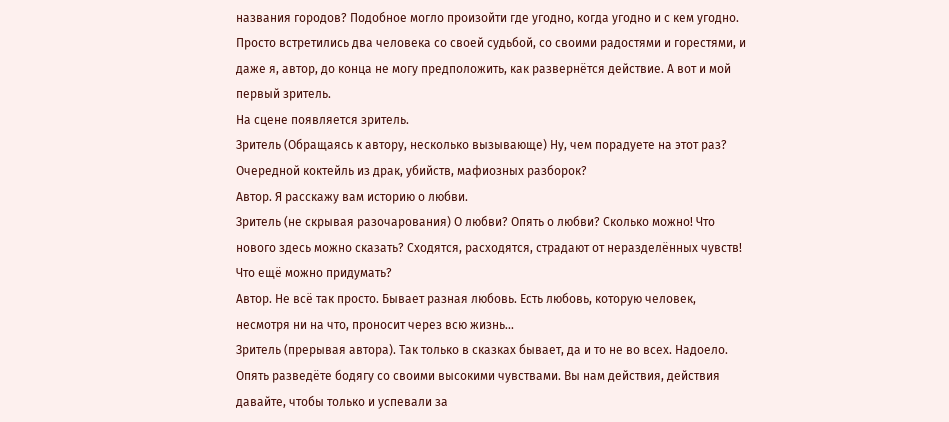названия городов? Подобное могло произойти где угодно, когда угодно и с кем угодно. Просто встретились два человека со своей судьбой, со своими радостями и горестями, и даже я, автор, до конца не могу предположить, как развернётся действие. А вот и мой первый зритель.
На сцене появляется зритель.
Зритель (Обращаясь к автору, несколько вызывающе) Ну, чем порадуете на этот раз? Очередной коктейль из драк, убийств, мафиозных разборок?
Автор. Я расскажу вам историю о любви.
Зритель (не скрывая разочарования) О любви? Опять о любви? Сколько можно! Что нового здесь можно сказать? Сходятся, расходятся, страдают от неразделённых чувств! Что ещё можно придумать?
Автор. Не всё так просто. Бывает разная любовь. Есть любовь, которую человек, несмотря ни на что, проносит через всю жизнь...
Зритель (прерывая автора). Так только в сказках бывает, да и то не во всех. Надоело. Опять разведёте бодягу со своими высокими чувствами. Вы нам действия, действия давайте, чтобы только и успевали за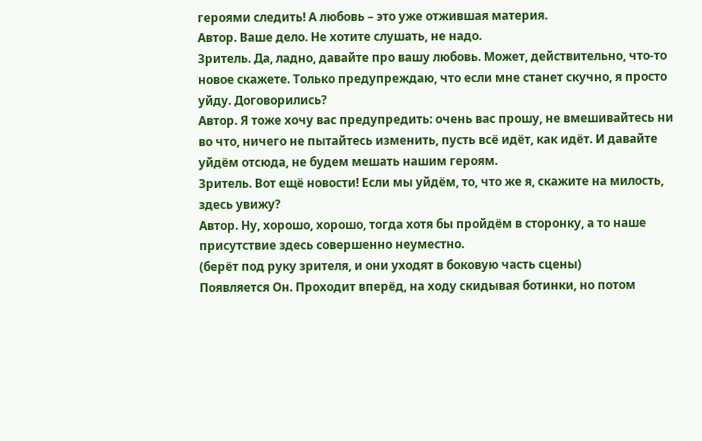героями следить! А любовь – это уже отжившая материя.
Автор. Ваше дело. Не хотите слушать, не надо.
Зритель. Да, ладно, давайте про вашу любовь. Может, действительно, что-то новое скажете. Только предупреждаю, что если мне станет скучно, я просто уйду. Договорились?
Автор. Я тоже хочу вас предупредить: очень вас прошу, не вмешивайтесь ни во что, ничего не пытайтесь изменить, пусть всё идёт, как идёт. И давайте уйдём отсюда, не будем мешать нашим героям.
Зритель. Вот ещё новости! Если мы уйдём, то, что же я, скажите на милость, здесь увижу?
Автор. Ну, хорошо, хорошо, тогда хотя бы пройдём в сторонку, а то наше присутствие здесь совершенно неуместно.
(берёт под руку зрителя, и они уходят в боковую часть сцены)
Появляется Он. Проходит вперёд, на ходу скидывая ботинки, но потом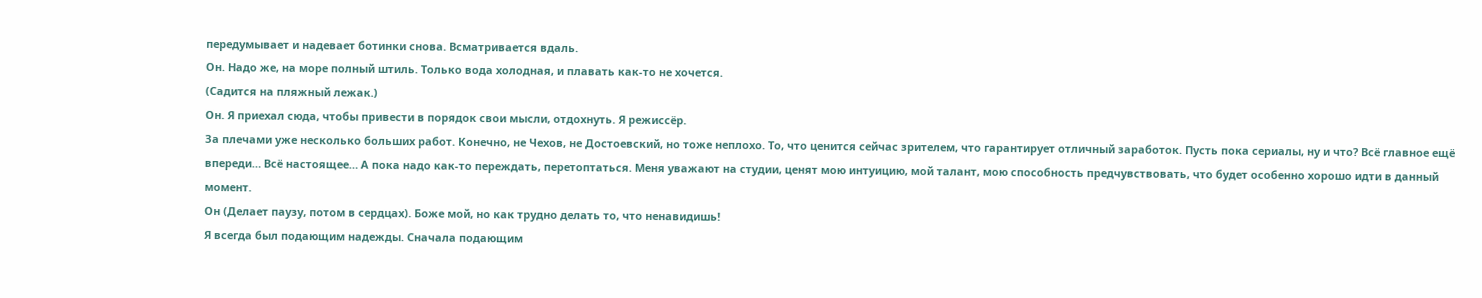передумывает и надевает ботинки снова. Всматривается вдаль.
Он. Надо же, на море полный штиль. Только вода холодная, и плавать как-то не хочется.
(Садится на пляжный лежак.)
Он. Я приехал сюда, чтобы привести в порядок свои мысли, отдохнуть. Я режиссёр.
За плечами уже несколько больших работ. Конечно, не Чехов, не Достоевский, но тоже неплохо. То, что ценится сейчас зрителем, что гарантирует отличный заработок. Пусть пока сериалы, ну и что? Всё главное ещё впереди… Всё настоящее… А пока надо как-то переждать, перетоптаться. Меня уважают на студии, ценят мою интуицию, мой талант, мою способность предчувствовать, что будет особенно хорошо идти в данный момент.
Он (Делает паузу, потом в сердцах). Боже мой, но как трудно делать то, что ненавидишь!
Я всегда был подающим надежды. Сначала подающим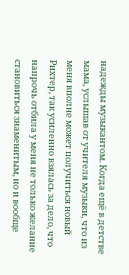надежды музыкантом. Когда ещё в детстве мама, услышав от учителя музыки, что из меня вполне может получиться новый Рихтер, так усиленно взялась за дело, что напрочь отбила у меня не только желание становиться знаменитым, но и вообще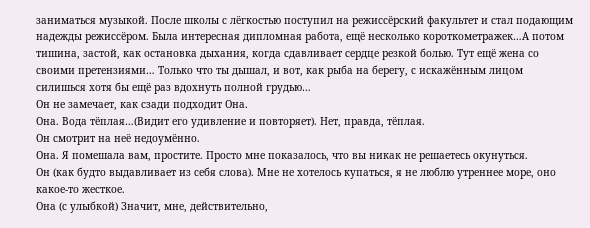заниматься музыкой. После школы с лёгкостью поступил на режиссёрский факультет и стал подающим надежды режиссёром. Была интересная дипломная работа, ещё несколько короткометражек…А потом тишина, застой, как остановка дыхания, когда сдавливает сердце резкой болью. Тут ещё жена со своими претензиями… Только что ты дышал, и вот, как рыба на берегу, с искажённым лицом силишься хотя бы ещё раз вдохнуть полной грудью…
Он не замечает, как сзади подходит Она.
Она. Вода тёплая…(Видит его удивление и повторяет). Нет, правда, тёплая.
Он смотрит на неё недоумённо.
Она. Я помешала вам, простите. Просто мне показалось, что вы никак не решаетесь окунуться.
Он (как будто выдавливает из себя слова). Мне не хотелось купаться, я не люблю утреннее море, оно какое-то жесткое.
Она (с улыбкой) Значит, мне, действительно,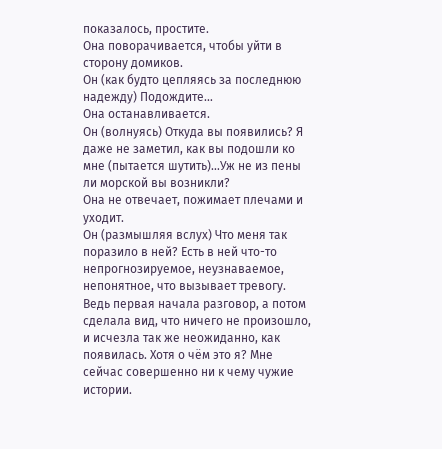показалось, простите.
Она поворачивается, чтобы уйти в сторону домиков.
Он (как будто цепляясь за последнюю надежду) Подождите…
Она останавливается.
Он (волнуясь) Откуда вы появились? Я даже не заметил, как вы подошли ко мне (пытается шутить)…Уж не из пены ли морской вы возникли?
Она не отвечает, пожимает плечами и уходит.
Он (размышляя вслух) Что меня так поразило в ней? Есть в ней что-то непрогнозируемое, неузнаваемое, непонятное, что вызывает тревогу. Ведь первая начала разговор, а потом сделала вид, что ничего не произошло, и исчезла так же неожиданно, как появилась. Хотя о чём это я? Мне сейчас совершенно ни к чему чужие истории.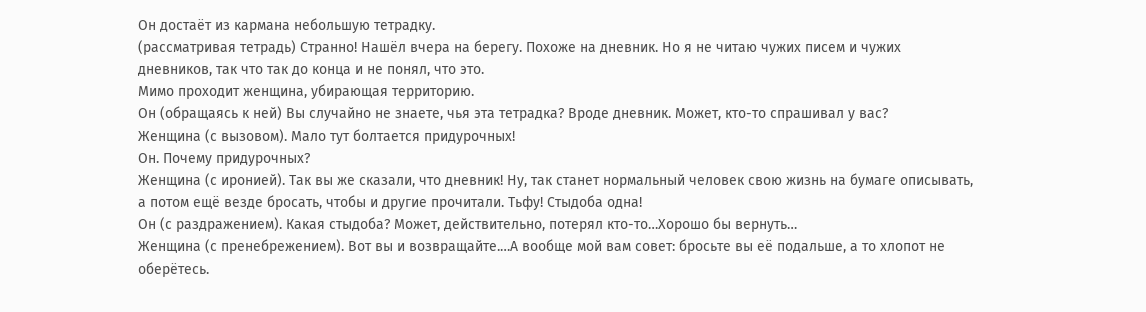Он достаёт из кармана небольшую тетрадку.
(рассматривая тетрадь) Странно! Нашёл вчера на берегу. Похоже на дневник. Но я не читаю чужих писем и чужих дневников, так что так до конца и не понял, что это.
Мимо проходит женщина, убирающая территорию.
Он (обращаясь к ней) Вы случайно не знаете, чья эта тетрадка? Вроде дневник. Может, кто-то спрашивал у вас?
Женщина (с вызовом). Мало тут болтается придурочных!
Он. Почему придурочных?
Женщина (с иронией). Так вы же сказали, что дневник! Ну, так станет нормальный человек свою жизнь на бумаге описывать, а потом ещё везде бросать, чтобы и другие прочитали. Тьфу! Стыдоба одна!
Он (с раздражением). Какая стыдоба? Может, действительно, потерял кто-то…Хорошо бы вернуть…
Женщина (с пренебрежением). Вот вы и возвращайте.…А вообще мой вам совет: бросьте вы её подальше, а то хлопот не оберётесь.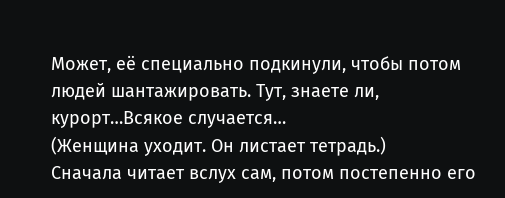Может, её специально подкинули, чтобы потом людей шантажировать. Тут, знаете ли, курорт…Всякое случается…
(Женщина уходит. Он листает тетрадь.)
Сначала читает вслух сам, потом постепенно его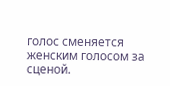голос сменяется женским голосом за сценой.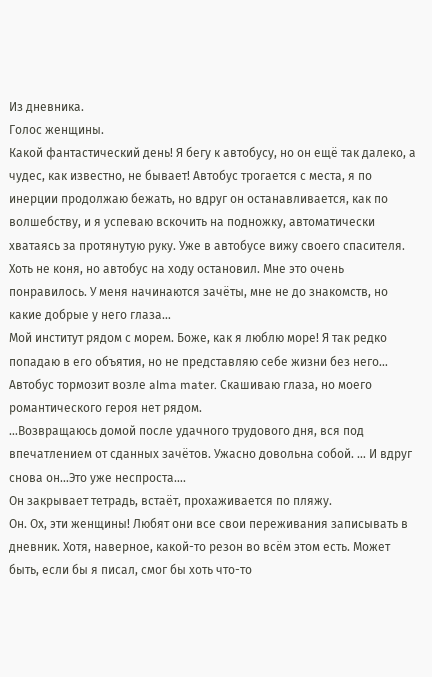Из дневника.
Голос женщины.
Какой фантастический день! Я бегу к автобусу, но он ещё так далеко, а чудес, как известно, не бывает! Автобус трогается с места, я по инерции продолжаю бежать, но вдруг он останавливается, как по волшебству, и я успеваю вскочить на подножку, автоматически хватаясь за протянутую руку. Уже в автобусе вижу своего спасителя. Хоть не коня, но автобус на ходу остановил. Мне это очень понравилось. У меня начинаются зачёты, мне не до знакомств, но какие добрые у него глаза…
Мой институт рядом с морем. Боже, как я люблю море! Я так редко попадаю в его объятия, но не представляю себе жизни без него…
Автобус тормозит возле alma mater. Скашиваю глаза, но моего романтического героя нет рядом.
…Возвращаюсь домой после удачного трудового дня, вся под впечатлением от сданных зачётов. Ужасно довольна собой. … И вдруг снова он…Это уже неспроста….
Он закрывает тетрадь, встаёт, прохаживается по пляжу.
Он. Ох, эти женщины! Любят они все свои переживания записывать в дневник. Хотя, наверное, какой-то резон во всём этом есть. Может быть, если бы я писал, смог бы хоть что-то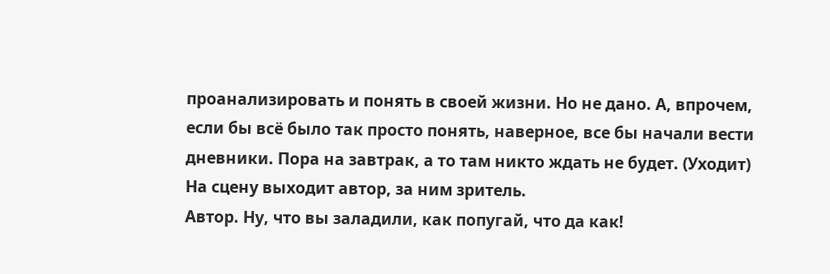проанализировать и понять в своей жизни. Но не дано. А, впрочем, если бы всё было так просто понять, наверное, все бы начали вести дневники. Пора на завтрак, а то там никто ждать не будет. (Уходит)
На сцену выходит автор, за ним зритель.
Автор. Ну, что вы заладили, как попугай, что да как!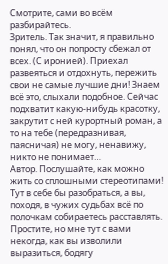Смотрите, сами во всём разбирайтесь.
Зритель. Так значит, я правильно понял, что он попросту сбежал от всех. (С иронией). Приехал развеяться и отдохнуть, пережить свои не самые лучшие дни! Знаем всё это, слыхали подобное. Сейчас подхватит какую-нибудь красотку, закрутит с ней курортный роман, а то на тебе (передразнивая, паясничая) не могу, ненавижу, никто не понимает…
Автор. Послушайте, как можно жить со сплошными стереотипами! Тут в себе бы разобраться, а вы, походя, в чужих судьбах всё по полочкам собираетесь расставлять. Простите, но мне тут с вами некогда, как вы изволили выразиться, бодягу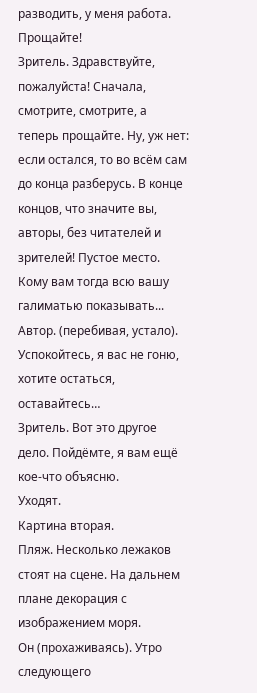разводить, у меня работа. Прощайте!
Зритель. Здравствуйте, пожалуйста! Сначала, смотрите, смотрите, а теперь прощайте. Ну, уж нет: если остался, то во всём сам до конца разберусь. В конце концов, что значите вы, авторы, без читателей и зрителей! Пустое место. Кому вам тогда всю вашу галиматью показывать...
Автор. (перебивая, устало). Успокойтесь, я вас не гоню, хотите остаться, оставайтесь…
Зритель. Вот это другое дело. Пойдёмте, я вам ещё кое-что объясню.
Уходят.
Картина вторая.
Пляж. Несколько лежаков стоят на сцене. На дальнем плане декорация с изображением моря.
Он (прохаживаясь). Утро следующего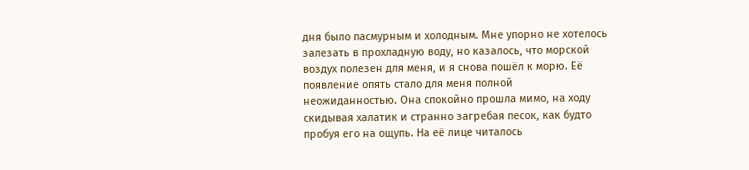дня было пасмурным и холодным. Мне упорно не хотелось залезать в прохладную воду, но казалось, что морской воздух полезен для меня, и я снова пошёл к морю. Её появление опять стало для меня полной неожиданностью. Она спокойно прошла мимо, на ходу скидывая халатик и странно загребая песок, как будто пробуя его на ощупь. На её лице читалось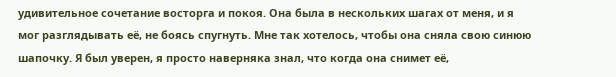удивительное сочетание восторга и покоя. Она была в нескольких шагах от меня, и я мог разглядывать её, не боясь спугнуть. Мне так хотелось, чтобы она сняла свою синюю шапочку. Я был уверен, я просто наверняка знал, что когда она снимет её,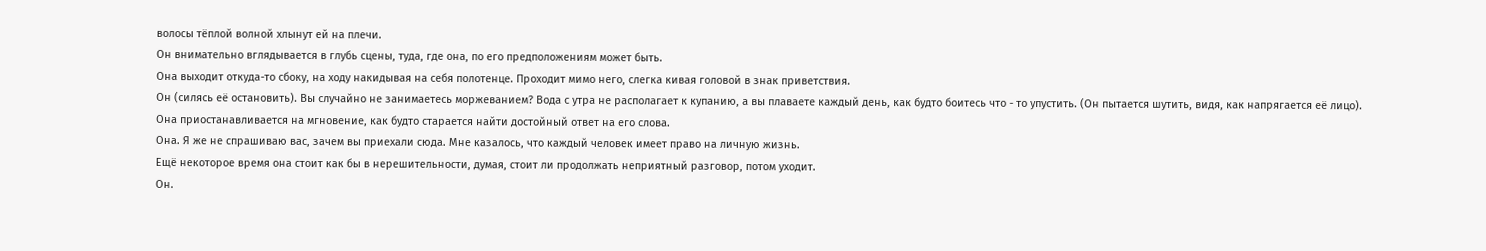волосы тёплой волной хлынут ей на плечи.
Он внимательно вглядывается в глубь сцены, туда, где она, по его предположениям может быть.
Она выходит откуда-то сбоку, на ходу накидывая на себя полотенце. Проходит мимо него, слегка кивая головой в знак приветствия.
Он (силясь её остановить). Вы случайно не занимаетесь моржеванием? Вода с утра не располагает к купанию, а вы плаваете каждый день, как будто боитесь что - то упустить. (Он пытается шутить, видя, как напрягается её лицо).
Она приостанавливается на мгновение, как будто старается найти достойный ответ на его слова.
Она. Я же не спрашиваю вас, зачем вы приехали сюда. Мне казалось, что каждый человек имеет право на личную жизнь.
Ещё некоторое время она стоит как бы в нерешительности, думая, стоит ли продолжать неприятный разговор, потом уходит.
Он.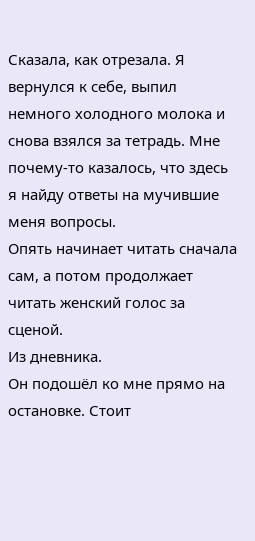Сказала, как отрезала. Я вернулся к себе, выпил немного холодного молока и снова взялся за тетрадь. Мне почему-то казалось, что здесь я найду ответы на мучившие меня вопросы.
Опять начинает читать сначала сам, а потом продолжает читать женский голос за сценой.
Из дневника.
Он подошёл ко мне прямо на остановке. Стоит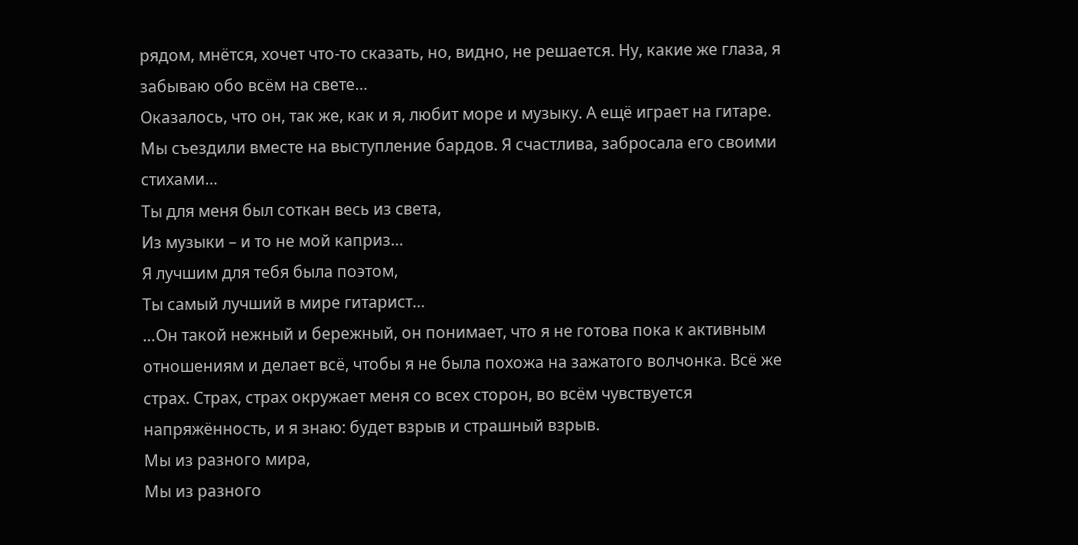рядом, мнётся, хочет что-то сказать, но, видно, не решается. Ну, какие же глаза, я забываю обо всём на свете…
Оказалось, что он, так же, как и я, любит море и музыку. А ещё играет на гитаре. Мы съездили вместе на выступление бардов. Я счастлива, забросала его своими стихами…
Ты для меня был соткан весь из света,
Из музыки – и то не мой каприз…
Я лучшим для тебя была поэтом,
Ты самый лучший в мире гитарист…
…Он такой нежный и бережный, он понимает, что я не готова пока к активным отношениям и делает всё, чтобы я не была похожа на зажатого волчонка. Всё же страх. Страх, страх окружает меня со всех сторон, во всём чувствуется напряжённость, и я знаю: будет взрыв и страшный взрыв.
Мы из разного мира,
Мы из разного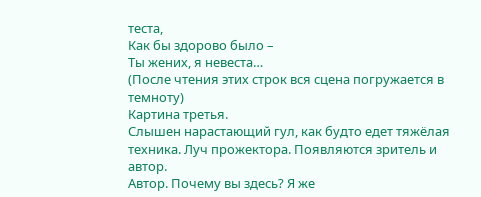теста,
Как бы здорово было –
Ты жених, я невеста…
(После чтения этих строк вся сцена погружается в темноту)
Картина третья.
Слышен нарастающий гул, как будто едет тяжёлая техника. Луч прожектора. Появляются зритель и автор.
Автор. Почему вы здесь? Я же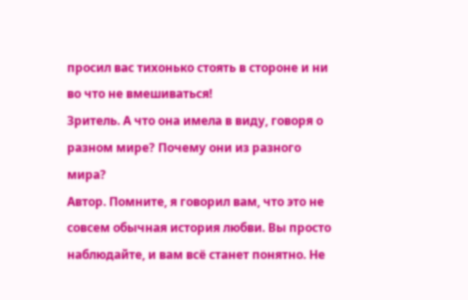просил вас тихонько стоять в стороне и ни во что не вмешиваться!
Зритель. А что она имела в виду, говоря о разном мире? Почему они из разного мира?
Автор. Помните, я говорил вам, что это не совсем обычная история любви. Вы просто наблюдайте, и вам всё станет понятно. Не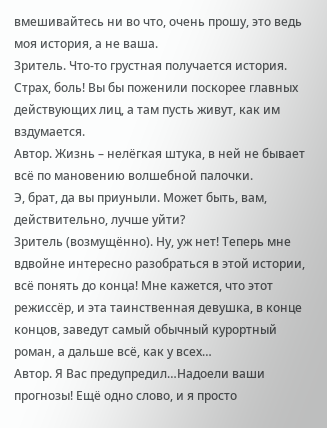вмешивайтесь ни во что, очень прошу, это ведь моя история, а не ваша.
Зритель. Что-то грустная получается история. Страх, боль! Вы бы поженили поскорее главных действующих лиц, а там пусть живут, как им вздумается.
Автор. Жизнь – нелёгкая штука, в ней не бывает всё по мановению волшебной палочки.
Э, брат, да вы приуныли. Может быть, вам, действительно, лучше уйти?
Зритель (возмущённо). Ну, уж нет! Теперь мне вдвойне интересно разобраться в этой истории, всё понять до конца! Мне кажется, что этот режиссёр, и эта таинственная девушка, в конце концов, заведут самый обычный курортный роман, а дальше всё, как у всех…
Автор. Я Вас предупредил…Надоели ваши прогнозы! Ещё одно слово, и я просто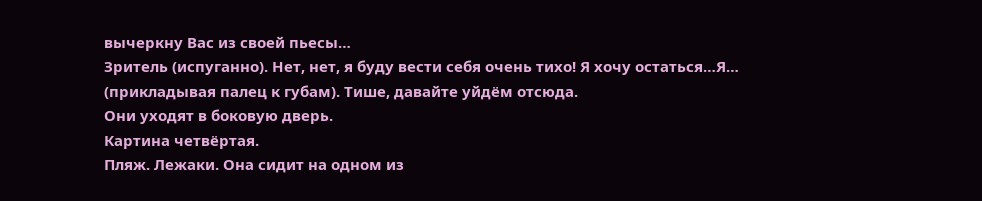вычеркну Вас из своей пьесы…
Зритель (испуганно). Нет, нет, я буду вести себя очень тихо! Я хочу остаться…Я…
(прикладывая палец к губам). Тише, давайте уйдём отсюда.
Они уходят в боковую дверь.
Картина четвёртая.
Пляж. Лежаки. Она сидит на одном из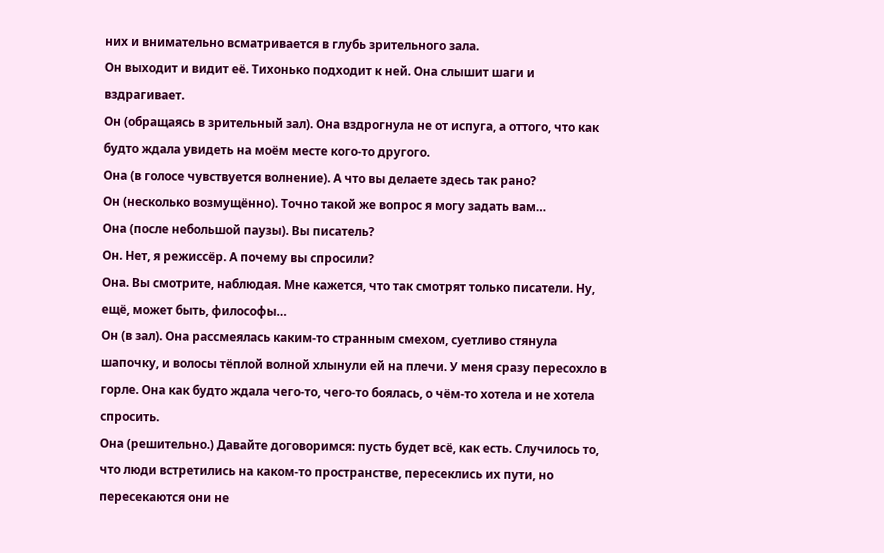них и внимательно всматривается в глубь зрительного зала.
Он выходит и видит её. Тихонько подходит к ней. Она слышит шаги и вздрагивает.
Он (обращаясь в зрительный зал). Она вздрогнула не от испуга, а оттого, что как будто ждала увидеть на моём месте кого-то другого.
Она (в голосе чувствуется волнение). А что вы делаете здесь так рано?
Он (несколько возмущённо). Точно такой же вопрос я могу задать вам…
Она (после небольшой паузы). Вы писатель?
Он. Нет, я режиссёр. А почему вы спросили?
Она. Вы смотрите, наблюдая. Мне кажется, что так смотрят только писатели. Ну, ещё, может быть, философы…
Он (в зал). Она рассмеялась каким-то странным смехом, суетливо стянула шапочку, и волосы тёплой волной хлынули ей на плечи. У меня сразу пересохло в горле. Она как будто ждала чего-то, чего-то боялась, о чём-то хотела и не хотела спросить.
Она (решительно.) Давайте договоримся: пусть будет всё, как есть. Случилось то, что люди встретились на каком-то пространстве, пересеклись их пути, но пересекаются они не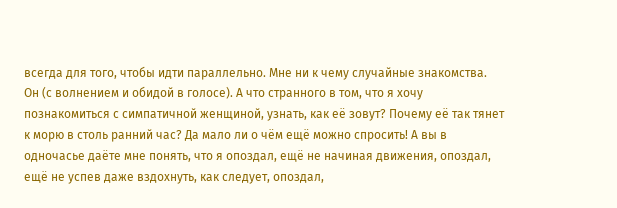всегда для того, чтобы идти параллельно. Мне ни к чему случайные знакомства.
Он (с волнением и обидой в голосе). А что странного в том, что я хочу познакомиться с симпатичной женщиной, узнать, как её зовут? Почему её так тянет к морю в столь ранний час? Да мало ли о чём ещё можно спросить! А вы в одночасье даёте мне понять, что я опоздал, ещё не начиная движения, опоздал, ещё не успев даже вздохнуть, как следует, опоздал,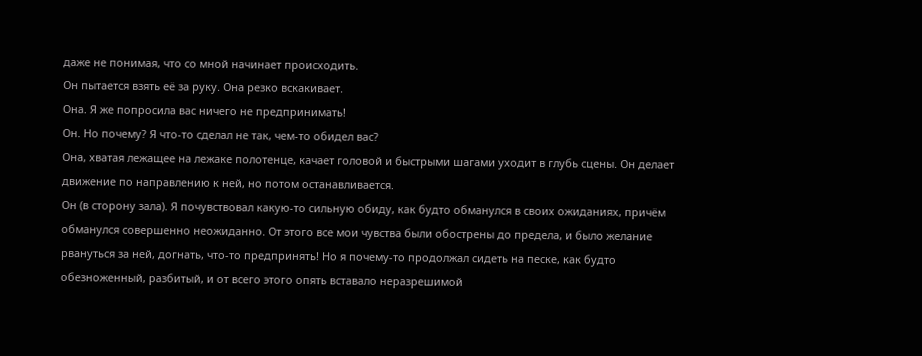даже не понимая, что со мной начинает происходить.
Он пытается взять её за руку. Она резко вскакивает.
Она. Я же попросила вас ничего не предпринимать!
Он. Но почему? Я что-то сделал не так, чем-то обидел вас?
Она, хватая лежащее на лежаке полотенце, качает головой и быстрыми шагами уходит в глубь сцены. Он делает движение по направлению к ней, но потом останавливается.
Он (в сторону зала). Я почувствовал какую-то сильную обиду, как будто обманулся в своих ожиданиях, причём обманулся совершенно неожиданно. От этого все мои чувства были обострены до предела, и было желание рвануться за ней, догнать, что-то предпринять! Но я почему-то продолжал сидеть на песке, как будто обезноженный, разбитый, и от всего этого опять вставало неразрешимой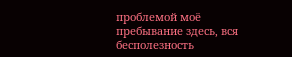проблемой моё пребывание здесь, вся бесполезность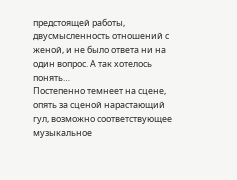предстоящей работы, двусмысленность отношений с женой, и не было ответа ни на один вопрос. А так хотелось понять…
Постепенно темнеет на сцене, опять за сценой нарастающий гул, возможно соответствующее музыкальное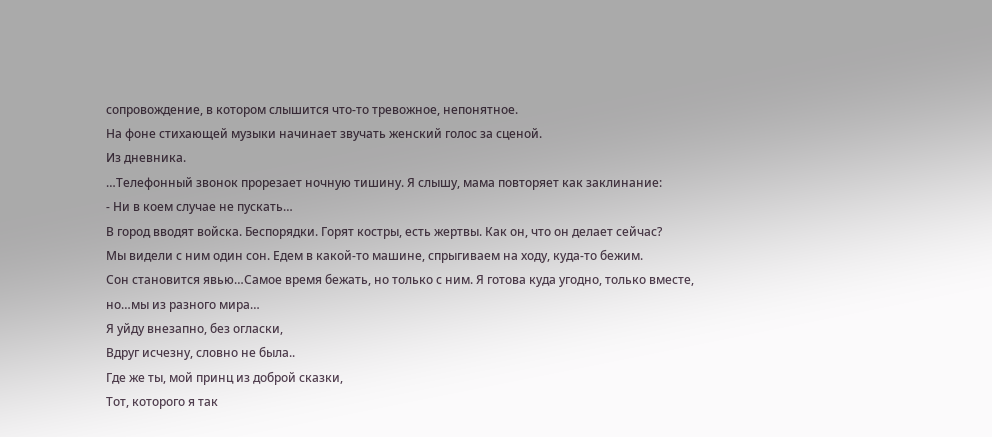сопровождение, в котором слышится что-то тревожное, непонятное.
На фоне стихающей музыки начинает звучать женский голос за сценой.
Из дневника.
…Телефонный звонок прорезает ночную тишину. Я слышу, мама повторяет как заклинание:
- Ни в коем случае не пускать…
В город вводят войска. Беспорядки. Горят костры, есть жертвы. Как он, что он делает сейчас?
Мы видели с ним один сон. Едем в какой-то машине, спрыгиваем на ходу, куда-то бежим.
Сон становится явью…Самое время бежать, но только с ним. Я готова куда угодно, только вместе, но…мы из разного мира…
Я уйду внезапно, без огласки,
Вдруг исчезну, словно не была..
Где же ты, мой принц из доброй сказки,
Тот, которого я так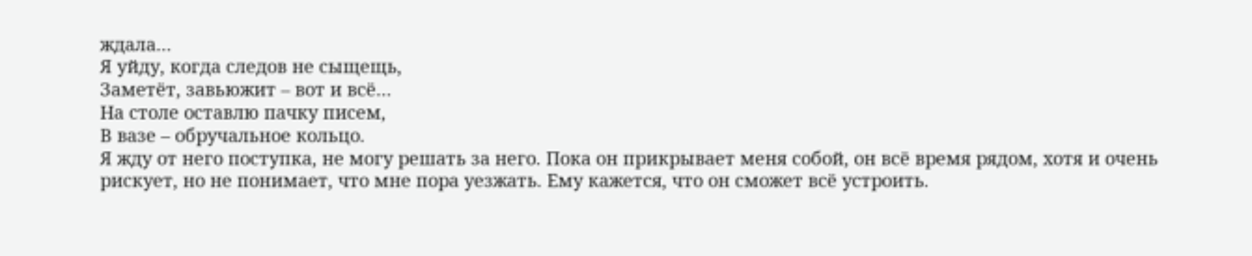ждала…
Я уйду, когда следов не сыщещь,
Заметёт, завьюжит – вот и всё…
На столе оставлю пачку писем,
В вазе – обручальное кольцо.
Я жду от него поступка, не могу решать за него. Пока он прикрывает меня собой, он всё время рядом, хотя и очень рискует, но не понимает, что мне пора уезжать. Ему кажется, что он сможет всё устроить.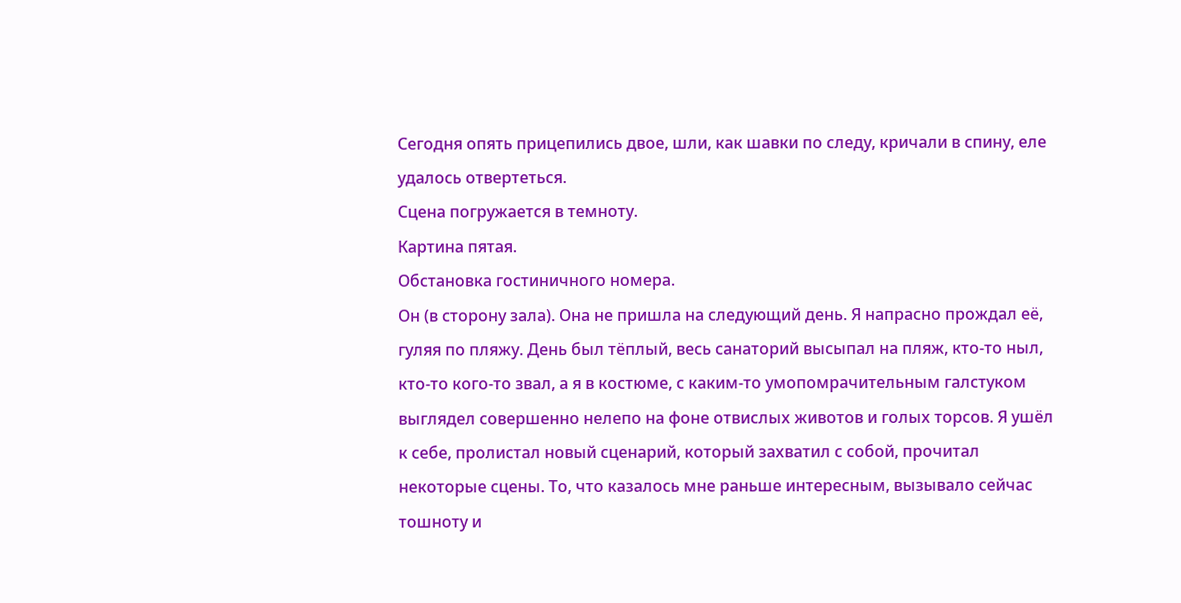Сегодня опять прицепились двое, шли, как шавки по следу, кричали в спину, еле удалось отвертеться.
Сцена погружается в темноту.
Картина пятая.
Обстановка гостиничного номера.
Он (в сторону зала). Она не пришла на следующий день. Я напрасно прождал её, гуляя по пляжу. День был тёплый, весь санаторий высыпал на пляж, кто-то ныл, кто-то кого-то звал, а я в костюме, с каким-то умопомрачительным галстуком выглядел совершенно нелепо на фоне отвислых животов и голых торсов. Я ушёл к себе, пролистал новый сценарий, который захватил с собой, прочитал некоторые сцены. То, что казалось мне раньше интересным, вызывало сейчас тошноту и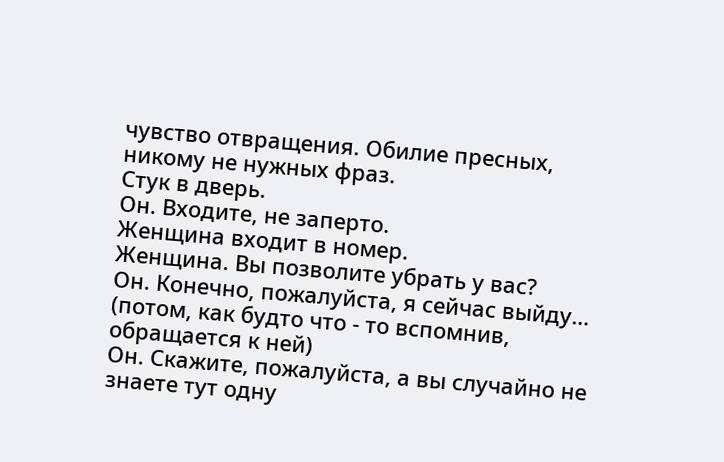чувство отвращения. Обилие пресных, никому не нужных фраз.
Стук в дверь.
Он. Входите, не заперто.
Женщина входит в номер.
Женщина. Вы позволите убрать у вас?
Он. Конечно, пожалуйста, я сейчас выйду…
(потом, как будто что - то вспомнив, обращается к ней)
Он. Скажите, пожалуйста, а вы случайно не знаете тут одну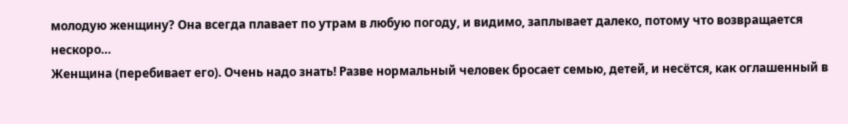молодую женщину? Она всегда плавает по утрам в любую погоду, и видимо, заплывает далеко, потому что возвращается нескоро…
Женщина (перебивает его). Очень надо знать! Разве нормальный человек бросает семью, детей, и несётся, как оглашенный в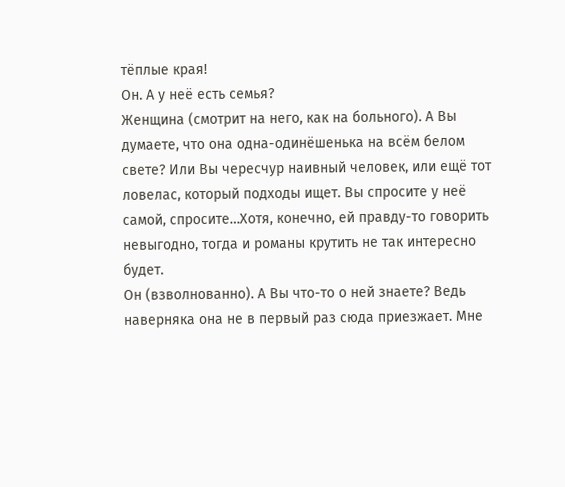тёплые края!
Он. А у неё есть семья?
Женщина (смотрит на него, как на больного). А Вы думаете, что она одна-одинёшенька на всём белом свете? Или Вы чересчур наивный человек, или ещё тот ловелас, который подходы ищет. Вы спросите у неё самой, спросите…Хотя, конечно, ей правду-то говорить невыгодно, тогда и романы крутить не так интересно будет.
Он (взволнованно). А Вы что-то о ней знаете? Ведь наверняка она не в первый раз сюда приезжает. Мне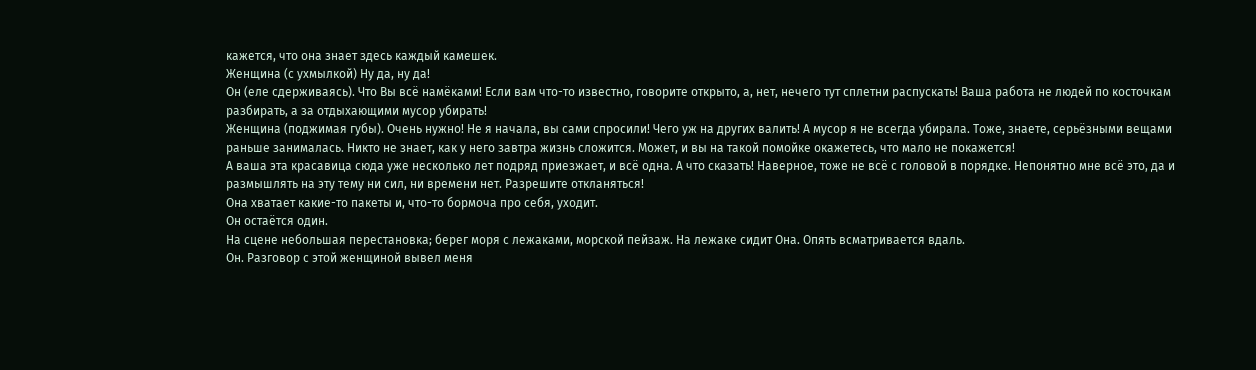кажется, что она знает здесь каждый камешек.
Женщина (с ухмылкой) Ну да, ну да!
Он (еле сдерживаясь). Что Вы всё намёками! Если вам что-то известно, говорите открыто, а, нет, нечего тут сплетни распускать! Ваша работа не людей по косточкам разбирать, а за отдыхающими мусор убирать!
Женщина (поджимая губы). Очень нужно! Не я начала, вы сами спросили! Чего уж на других валить! А мусор я не всегда убирала. Тоже, знаете, серьёзными вещами раньше занималась. Никто не знает, как у него завтра жизнь сложится. Может, и вы на такой помойке окажетесь, что мало не покажется!
А ваша эта красавица сюда уже несколько лет подряд приезжает, и всё одна. А что сказать! Наверное, тоже не всё с головой в порядке. Непонятно мне всё это, да и размышлять на эту тему ни сил, ни времени нет. Разрешите откланяться!
Она хватает какие-то пакеты и, что-то бормоча про себя, уходит.
Он остаётся один.
На сцене небольшая перестановка; берег моря с лежаками, морской пейзаж. На лежаке сидит Она. Опять всматривается вдаль.
Он. Разговор с этой женщиной вывел меня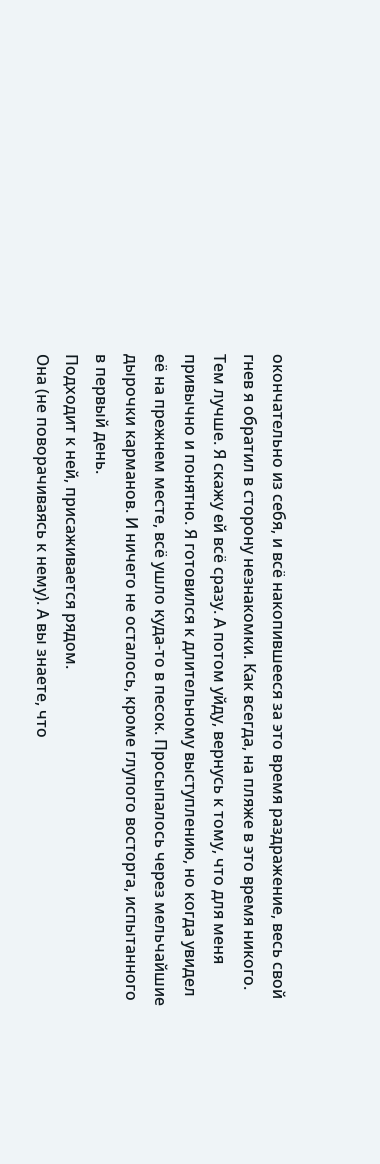окончательно из себя, и всё накопившееся за это время раздражение, весь свой гнев я обратил в сторону незнакомки. Как всегда, на пляже в это время никого. Тем лучше. Я скажу ей всё сразу. А потом уйду, вернусь к тому, что для меня привычно и понятно. Я готовился к длительному выступлению, но когда увидел её на прежнем месте, всё ушло куда-то в песок. Просыпалось через мельчайшие дырочки карманов. И ничего не осталось, кроме глупого восторга, испытанного в первый день.
Подходит к ней, присаживается рядом.
Она (не поворачиваясь к нему). А вы знаете, что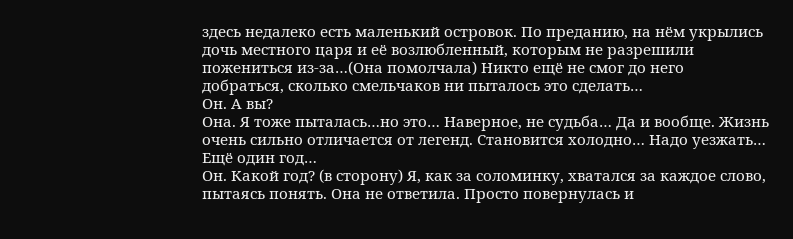здесь недалеко есть маленький островок. По преданию, на нём укрылись дочь местного царя и её возлюбленный, которым не разрешили пожениться из-за…(Она помолчала) Никто ещё не смог до него добраться, сколько смельчаков ни пыталось это сделать…
Он. А вы?
Она. Я тоже пыталась…но это… Наверное, не судьба… Да и вообще. Жизнь очень сильно отличается от легенд. Становится холодно… Надо уезжать… Ещё один год…
Он. Какой год? (в сторону) Я, как за соломинку, хватался за каждое слово, пытаясь понять. Она не ответила. Просто повернулась и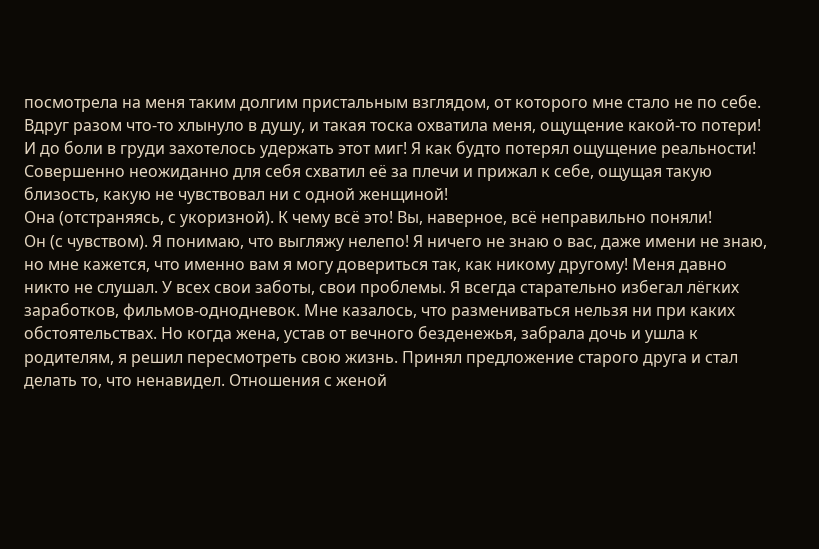посмотрела на меня таким долгим пристальным взглядом, от которого мне стало не по себе. Вдруг разом что-то хлынуло в душу, и такая тоска охватила меня, ощущение какой-то потери! И до боли в груди захотелось удержать этот миг! Я как будто потерял ощущение реальности! Совершенно неожиданно для себя схватил её за плечи и прижал к себе, ощущая такую близость, какую не чувствовал ни с одной женщиной!
Она (отстраняясь, с укоризной). К чему всё это! Вы, наверное, всё неправильно поняли!
Он (с чувством). Я понимаю, что выгляжу нелепо! Я ничего не знаю о вас, даже имени не знаю, но мне кажется, что именно вам я могу довериться так, как никому другому! Меня давно никто не слушал. У всех свои заботы, свои проблемы. Я всегда старательно избегал лёгких заработков, фильмов-однодневок. Мне казалось, что размениваться нельзя ни при каких обстоятельствах. Но когда жена, устав от вечного безденежья, забрала дочь и ушла к родителям, я решил пересмотреть свою жизнь. Принял предложение старого друга и стал делать то, что ненавидел. Отношения с женой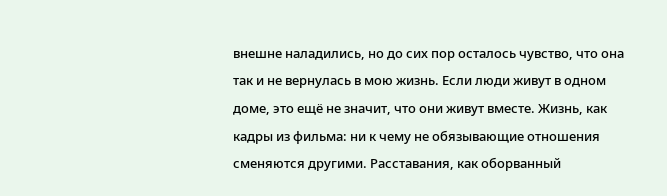внешне наладились, но до сих пор осталось чувство, что она так и не вернулась в мою жизнь. Если люди живут в одном доме, это ещё не значит, что они живут вместе. Жизнь, как кадры из фильма: ни к чему не обязывающие отношения сменяются другими. Расставания, как оборванный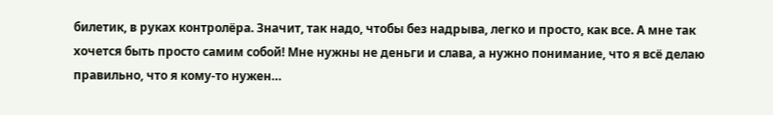билетик, в руках контролёра. Значит, так надо, чтобы без надрыва, легко и просто, как все. А мне так хочется быть просто самим собой! Мне нужны не деньги и слава, а нужно понимание, что я всё делаю правильно, что я кому-то нужен…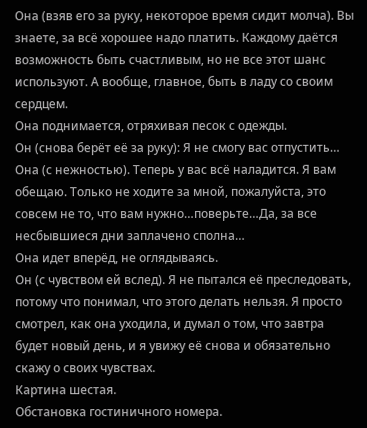Она (взяв его за руку, некоторое время сидит молча). Вы знаете, за всё хорошее надо платить. Каждому даётся возможность быть счастливым, но не все этот шанс используют. А вообще, главное, быть в ладу со своим сердцем.
Она поднимается, отряхивая песок с одежды.
Он (снова берёт её за руку): Я не смогу вас отпустить…
Она (с нежностью). Теперь у вас всё наладится. Я вам обещаю. Только не ходите за мной, пожалуйста, это совсем не то, что вам нужно…поверьте…Да, за все несбывшиеся дни заплачено сполна…
Она идет вперёд, не оглядываясь.
Он (с чувством ей вслед). Я не пытался её преследовать, потому что понимал, что этого делать нельзя. Я просто смотрел, как она уходила, и думал о том, что завтра будет новый день, и я увижу её снова и обязательно скажу о своих чувствах.
Картина шестая.
Обстановка гостиничного номера.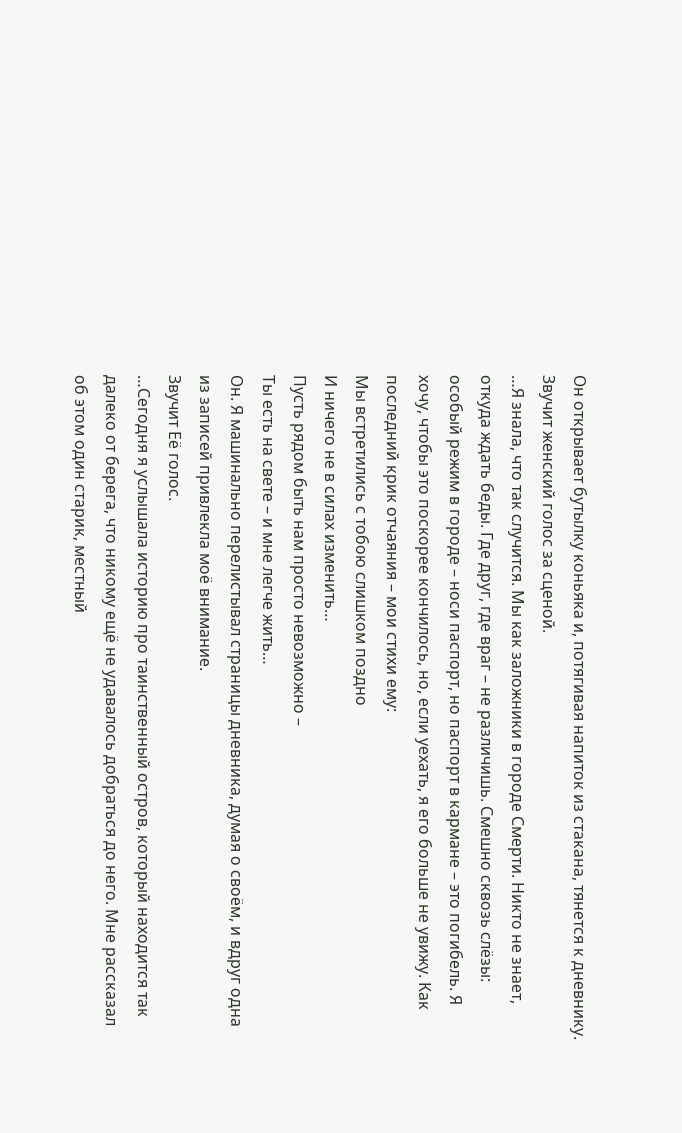Он открывает бутылку коньяка и, потягивая напиток из стакана, тянется к дневнику.
Звучит женский голос за сценой.
…Я знала, что так случится. Мы как заложники в городе Смерти. Никто не знает, откуда ждать беды. Где друг, где враг – не различишь. Смешно сквозь слёзы: особый режим в городе – носи паспорт, но паспорт в кармане – это погибель. Я хочу, чтобы это поскорее кончилось, но, если уехать, я его больше не увижу. Как последний крик отчаяния – мои стихи ему:
Мы встретились с тобою слишком поздно
И ничего не в силах изменить…
Пусть рядом быть нам просто невозможно –
Ты есть на свете – и мне легче жить…
Он. Я машинально перелистывал страницы дневника, думая о своём, и вдруг одна из записей привлекла моё внимание.
Звучит Её голос.
…Сегодня я услышала историю про таинственный остров, который находится так далеко от берега, что никому ещё не удавалось добраться до него. Мне рассказал об этом один старик, местный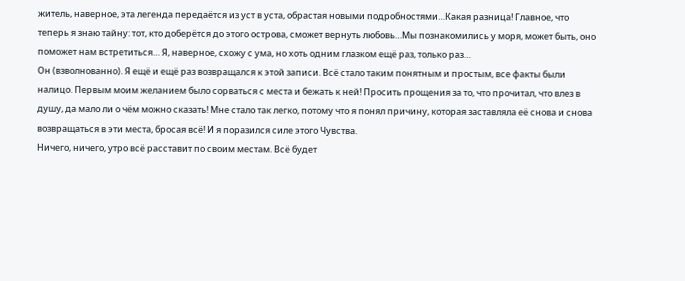житель, наверное, эта легенда передаётся из уст в уста, обрастая новыми подробностями…Какая разница! Главное, что теперь я знаю тайну: тот, кто доберётся до этого острова, сможет вернуть любовь…Мы познакомились у моря, может быть, оно поможет нам встретиться… Я, наверное, схожу с ума, но хоть одним глазком ещё раз, только раз…
Он (взволнованно). Я ещё и ещё раз возвращался к этой записи. Всё стало таким понятным и простым, все факты были налицо. Первым моим желанием было сорваться с места и бежать к ней! Просить прощения за то, что прочитал, что влез в душу, да мало ли о чём можно сказать! Мне стало так легко, потому что я понял причину, которая заставляла её снова и снова возвращаться в эти места, бросая всё! И я поразился силе этого Чувства.
Ничего, ничего, утро всё расставит по своим местам. Всё будет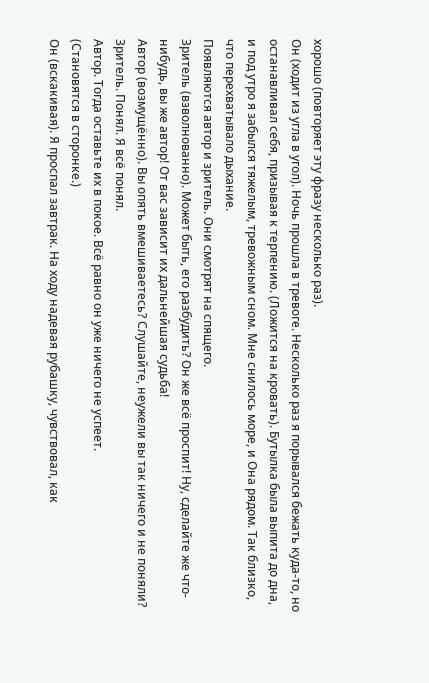хорошо (повторяет эту фразу несколько раз).
Он (ходит из угла в угол). Ночь прошла в тревоге. Несколько раз я порывался бежать куда-то, но останавливал себя, призывая к терпению. (Ложится на кровать). Бутылка была выпита до дна, и под утро я забылся тяжелым, тревожным сном. Мне снилось море, и Она рядом. Так близко, что перехватывало дыхание.
Появляются автор и зритель. Они смотрят на спящего.
Зритель (взволнованно). Может быть, его разбудить? Он же всё проспит! Ну, сделайте же что-нибудь, вы же автор! От вас зависит их дальнейшая судьба!
Автор (возмущённо). Вы опять вмешиваетесь? Слушайте, неужели вы так ничего и не поняли?
Зритель. Понял. Я всё понял.
Автор. Тогда оставьте их в покое. Всё равно он уже ничего не успеет.
(Становятся в сторонке.)
Он (вскакивая). Я проспал завтрак. На ходу надевая рубашку, чувствовал, как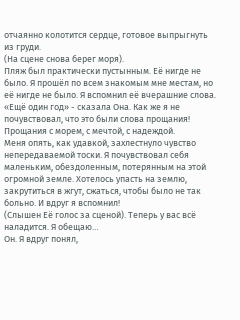отчаянно колотится сердце, готовое выпрыгнуть из груди.
(На сцене снова берег моря).
Пляж был практически пустынным. Её нигде не было. Я прошёл по всем знакомым мне местам, но её нигде не было. Я вспомнил её вчерашние слова. «Ещё один год» - сказала Она. Как же я не почувствовал, что это были слова прощания! Прощания с морем, с мечтой, с надеждой.
Меня опять, как удавкой, захлестнуло чувство непередаваемой тоски. Я почувствовал себя маленьким, обездоленным, потерянным на этой огромной земле. Хотелось упасть на землю, закрутиться в жгут, сжаться, чтобы было не так больно. И вдруг я вспомнил!
(Слышен Её голос за сценой). Теперь у вас всё наладится. Я обещаю…
Он. Я вдруг понял,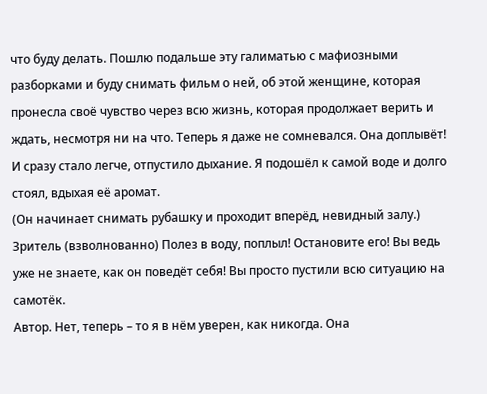что буду делать. Пошлю подальше эту галиматью с мафиозными разборками и буду снимать фильм о ней, об этой женщине, которая пронесла своё чувство через всю жизнь, которая продолжает верить и ждать, несмотря ни на что. Теперь я даже не сомневался. Она доплывёт! И сразу стало легче, отпустило дыхание. Я подошёл к самой воде и долго стоял, вдыхая её аромат.
(Он начинает снимать рубашку и проходит вперёд, невидный залу.)
Зритель (взволнованно) Полез в воду, поплыл! Остановите его! Вы ведь уже не знаете, как он поведёт себя! Вы просто пустили всю ситуацию на самотёк.
Автор. Нет, теперь – то я в нём уверен, как никогда. Она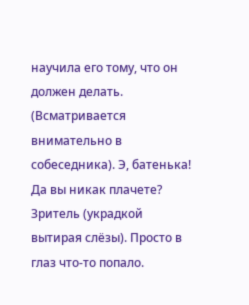научила его тому, что он должен делать. (Всматривается внимательно в собеседника). Э, батенька! Да вы никак плачете?
Зритель (украдкой вытирая слёзы). Просто в глаз что-то попало.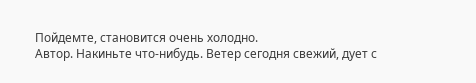Пойдемте, становится очень холодно.
Автор. Накиньте что-нибудь. Ветер сегодня свежий, дует с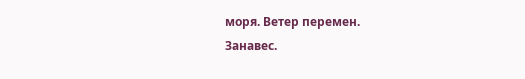моря. Ветер перемен.
Занавес.